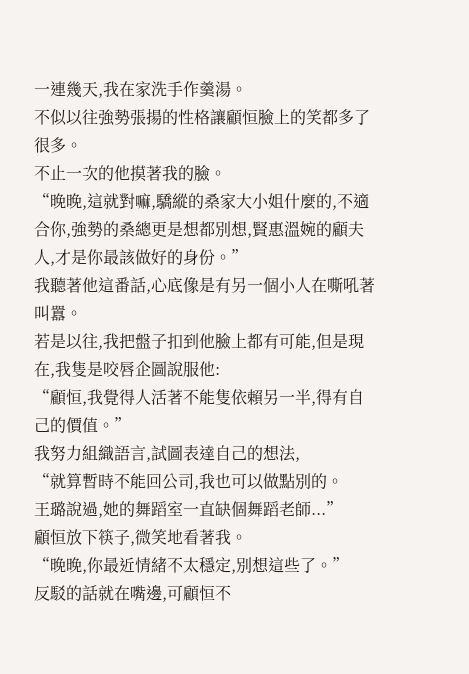一連幾天,我在家洗手作羹湯。
不似以往強勢張揚的性格讓顧恒臉上的笑都多了很多。
不止一次的他摸著我的臉。
“晚晚,這就對嘛,驕縱的桑家大小姐什麼的,不適合你,強勢的桑總更是想都別想,賢惠溫婉的顧夫人,才是你最該做好的身份。”
我聽著他這番話,心底像是有另一個小人在嘶吼著叫囂。
若是以往,我把盤子扣到他臉上都有可能,但是現在,我隻是咬唇企圖說服他:
“顧恒,我覺得人活著不能隻依賴另一半,得有自己的價值。”
我努力組織語言,試圖表達自己的想法,
“就算暫時不能回公司,我也可以做點別的。
王璐說過,她的舞蹈室一直缺個舞蹈老師...”
顧恒放下筷子,微笑地看著我。
“晚晚,你最近情緒不太穩定,別想這些了。”
反駁的話就在嘴邊,可顧恒不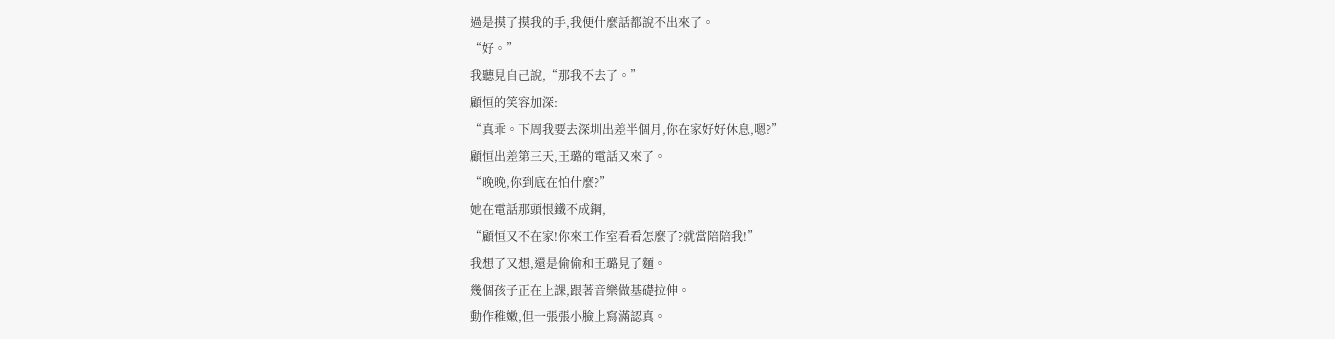過是摸了摸我的手,我便什麼話都說不出來了。
“好。”
我聽見自己說,“那我不去了。”
顧恒的笑容加深:
“真乖。下周我要去深圳出差半個月,你在家好好休息,嗯?”
顧恒出差第三天,王璐的電話又來了。
“晚晚,你到底在怕什麼?”
她在電話那頭恨鐵不成鋼,
“顧恒又不在家!你來工作室看看怎麼了?就當陪陪我!”
我想了又想,還是偷偷和王璐見了麵。
幾個孩子正在上課,跟著音樂做基礎拉伸。
動作稚嫩,但一張張小臉上寫滿認真。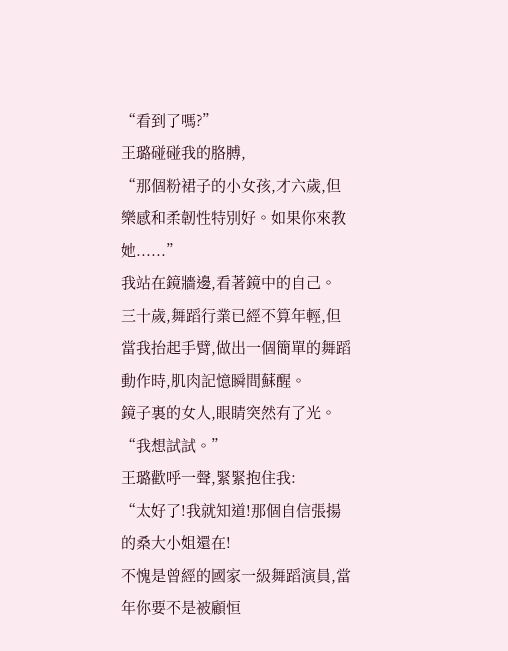“看到了嗎?”
王璐碰碰我的胳膊,
“那個粉裙子的小女孩,才六歲,但樂感和柔韌性特別好。如果你來教她......”
我站在鏡牆邊,看著鏡中的自己。
三十歲,舞蹈行業已經不算年輕,但當我抬起手臂,做出一個簡單的舞蹈動作時,肌肉記憶瞬間蘇醒。
鏡子裏的女人,眼睛突然有了光。
“我想試試。”
王璐歡呼一聲,緊緊抱住我:
“太好了!我就知道!那個自信張揚的桑大小姐還在!
不愧是曾經的國家一級舞蹈演員,當年你要不是被顧恒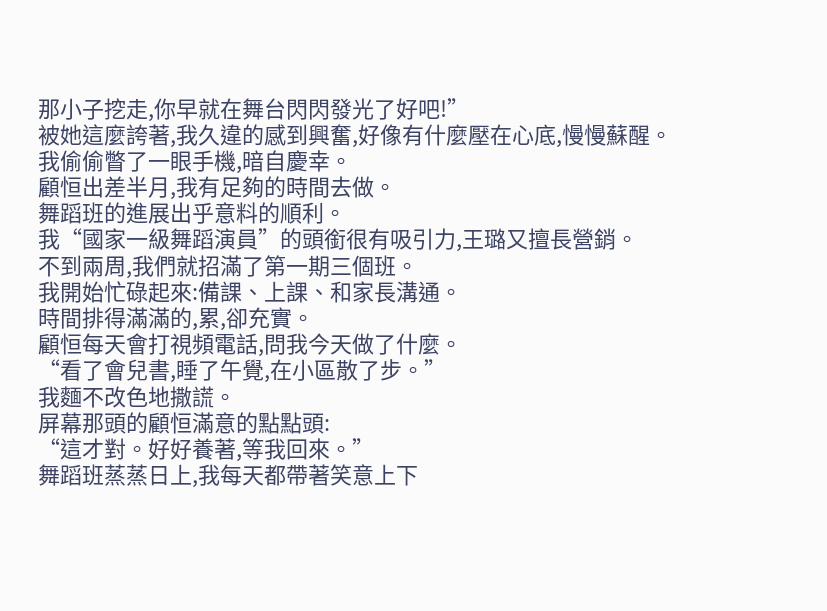那小子挖走,你早就在舞台閃閃發光了好吧!”
被她這麼誇著,我久違的感到興奮,好像有什麼壓在心底,慢慢蘇醒。
我偷偷瞥了一眼手機,暗自慶幸。
顧恒出差半月,我有足夠的時間去做。
舞蹈班的進展出乎意料的順利。
我“國家一級舞蹈演員”的頭銜很有吸引力,王璐又擅長營銷。
不到兩周,我們就招滿了第一期三個班。
我開始忙碌起來:備課、上課、和家長溝通。
時間排得滿滿的,累,卻充實。
顧恒每天會打視頻電話,問我今天做了什麼。
“看了會兒書,睡了午覺,在小區散了步。”
我麵不改色地撒謊。
屏幕那頭的顧恒滿意的點點頭:
“這才對。好好養著,等我回來。”
舞蹈班蒸蒸日上,我每天都帶著笑意上下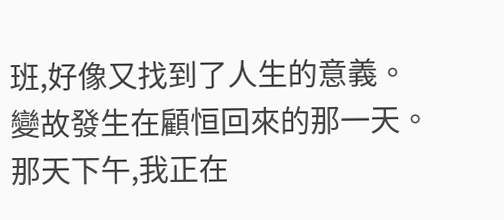班,好像又找到了人生的意義。
變故發生在顧恒回來的那一天。
那天下午,我正在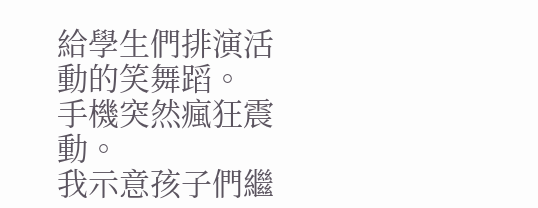給學生們排演活動的笑舞蹈。
手機突然瘋狂震動。
我示意孩子們繼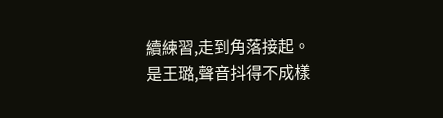續練習,走到角落接起。
是王璐,聲音抖得不成樣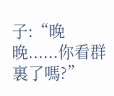子:“晚晚......你看群裏了嗎?”